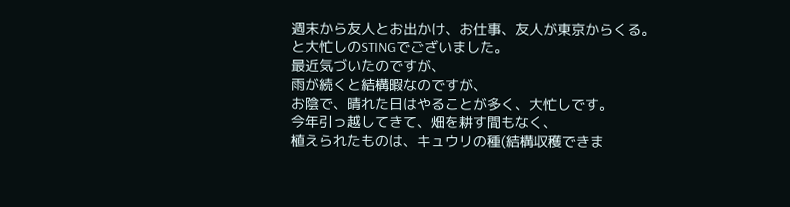週末から友人とお出かけ、お仕事、友人が東京からくる。
と大忙しのSTINGでございました。
最近気づいたのですが、
雨が続くと結構暇なのですが、
お陰で、晴れた日はやることが多く、大忙しです。
今年引っ越してきて、畑を耕す間もなく、
植えられたものは、キュウリの種(結構収穫できま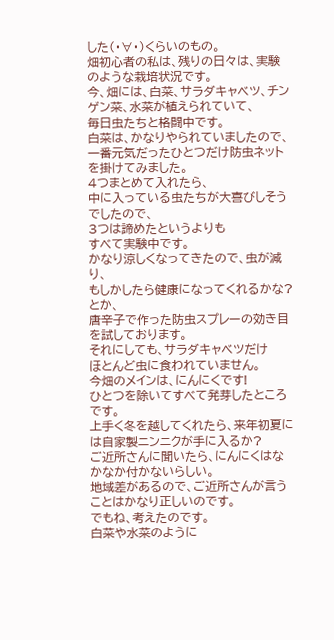した(・∀・)くらいのもの。
畑初心者の私は、残りの日々は、実験のような栽培状況です。
今、畑には、白菜、サラダキャベツ、チンゲン菜、水菜が植えられていて、
毎日虫たちと格闘中です。
白菜は、かなりやられていましたので、
一番元気だったひとつだけ防虫ネットを掛けてみました。
4つまとめて入れたら、
中に入っている虫たちが大喜びしそうでしたので、
3つは諦めたというよりも
すべて実験中です。
かなり涼しくなってきたので、虫が減り、
もしかしたら健康になってくれるかな?とか、
唐辛子で作った防虫スプレーの効き目を試しております。
それにしても、サラダキャベツだけ
ほとんど虫に食われていません。
今畑のメインは、にんにくです!
ひとつを除いてすべて発芽したところです。
上手く冬を越してくれたら、来年初夏には自家製ニンニクが手に入るか?
ご近所さんに聞いたら、にんにくはなかなか付かないらしい。
地域差があるので、ご近所さんが言うことはかなり正しいのです。
でもね、考えたのです。
白菜や水菜のように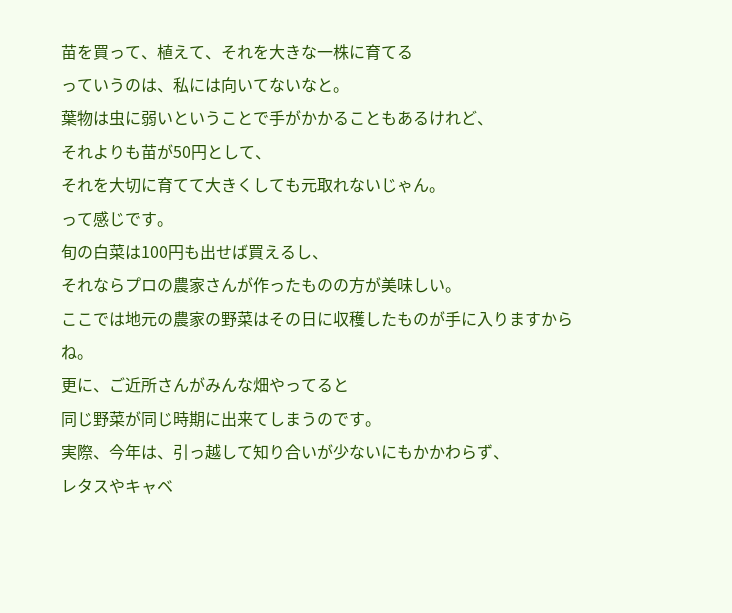苗を買って、植えて、それを大きな一株に育てる
っていうのは、私には向いてないなと。
葉物は虫に弱いということで手がかかることもあるけれど、
それよりも苗が50円として、
それを大切に育てて大きくしても元取れないじゃん。
って感じです。
旬の白菜は100円も出せば買えるし、
それならプロの農家さんが作ったものの方が美味しい。
ここでは地元の農家の野菜はその日に収穫したものが手に入りますからね。
更に、ご近所さんがみんな畑やってると
同じ野菜が同じ時期に出来てしまうのです。
実際、今年は、引っ越して知り合いが少ないにもかかわらず、
レタスやキャベ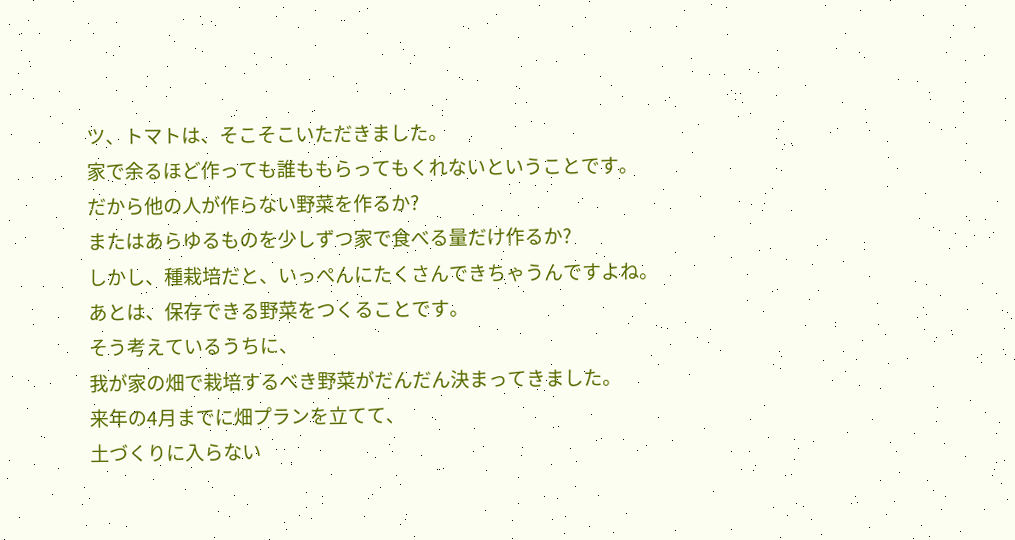ツ、トマトは、そこそこいただきました。
家で余るほど作っても誰ももらってもくれないということです。
だから他の人が作らない野菜を作るか?
またはあらゆるものを少しずつ家で食べる量だけ作るか?
しかし、種栽培だと、いっぺんにたくさんできちゃうんですよね。
あとは、保存できる野菜をつくることです。
そう考えているうちに、
我が家の畑で栽培するべき野菜がだんだん決まってきました。
来年の4月までに畑プランを立てて、
土づくりに入らない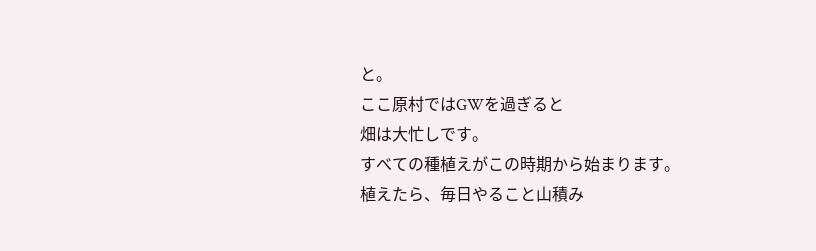と。
ここ原村ではGWを過ぎると
畑は大忙しです。
すべての種植えがこの時期から始まります。
植えたら、毎日やること山積み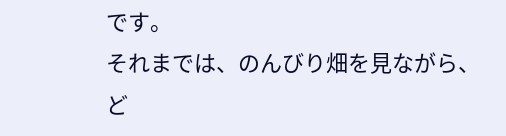です。
それまでは、のんびり畑を見ながら、
ど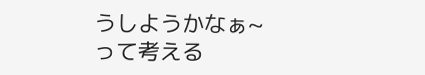うしようかなぁ~って考える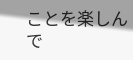ことを楽しんで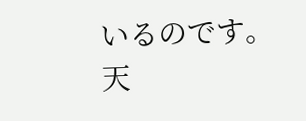いるのです。
天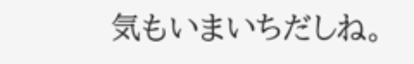気もいまいちだしね。